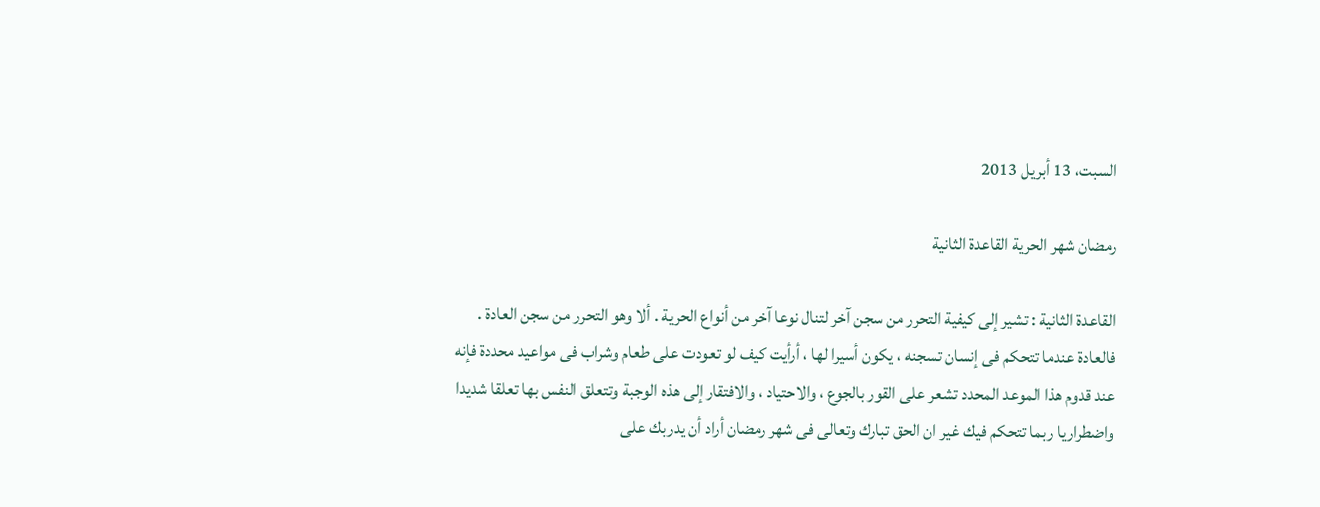السبت، 13 أبريل 2013

رمضان شهر الحرية القاعدة الثانية

القاعدة الثانية : تشير إلى كيفية التحرر من سجن آخر لتنال نوعا آخر من أنواع الحرية . ألا وهو التحرر من سجن العادة .
فالعادة عندما تتحكم فى إنسان تسجنه ، يكون أسيرا لها ، أرأيت كيف لو تعودت على طعام وشراب فى مواعيد محددة فإنه عند قدوم هذا الموعد المحدد تشعر على القور بالجوع ، والاحتياد ، والافتقار إلى هذه الوجبة وتتعلق النفس بها تعلقا شديدا واضطراريا ربما تتحكم فيك غير ان الحق تبارك وتعالى فى شهر رمضان أراد أن يدربك على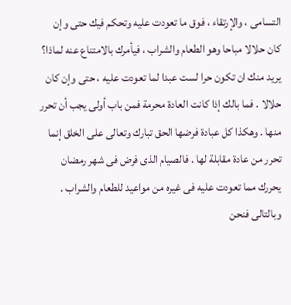التسامى ، والإرتقاء ، فوق ما تعودت عليه وتحكم فيك حتى وإن كان حلالا مباحا وهو الطعام والشراب ، فيأمرك بالامتناع عنه لماذا؟ يريد منك ان تكون حرا لست عبدا لما تعودت عليه ، حتى وإن كان حلالا . فما بالك إذا كانت العادة محرمة فمن باب أولى يجب أن تحرر منها . وهكذا كل عبادة فرضها الحق تبارك وتعالى على الخلق إنما تحرر من عادة مقابلة لها . فالصيام الذى فرض فى شهر رمضان يحررك مما تعودت عليه فى غيره من مواعيد للطعام والشراب . وبالتالى فنحن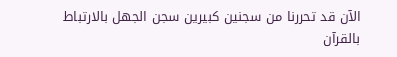الآن قد تحررنا من سجنين كبيرين سجن الجهل بالارتباط بالقرآن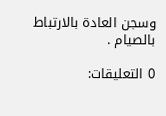وسجن العادة بالارتباط بالصيام .

0 التعليقات: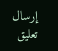إرسال تعليق